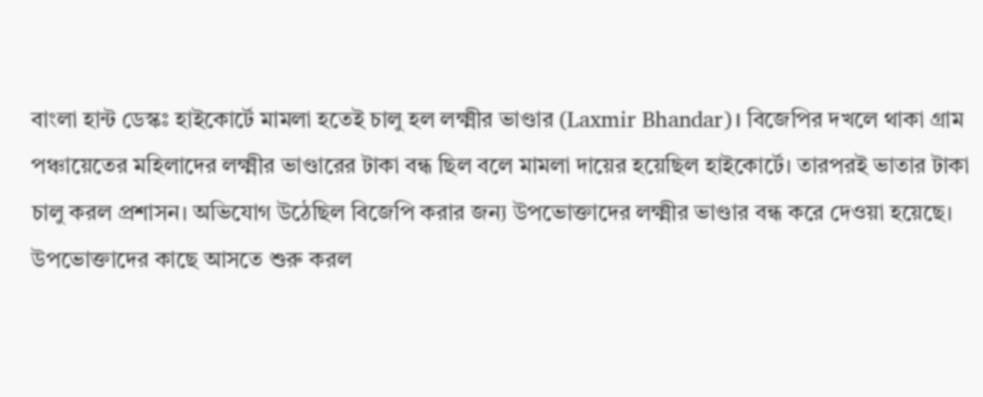বাংলা হান্ট ডেস্কঃ হাইকোর্টে মামলা হতেই চালু হল লক্ষ্মীর ভাণ্ডার (Laxmir Bhandar)। বিজেপির দখলে থাকা গ্রাম পঞ্চায়েতের মহিলাদের লক্ষ্মীর ভাণ্ডারের টাকা বন্ধ ছিল বলে মামলা দায়ের হয়েছিল হাইকোর্টে। তারপরই ভাতার টাকা চালু করল প্রশাসন। অভিযোগ উঠেছিল বিজেপি করার জন্য উপভোক্তাদের লক্ষ্মীর ভাণ্ডার বন্ধ করে দেওয়া হয়েছে।
উপভোক্তাদের কাছে আসতে শুরু করল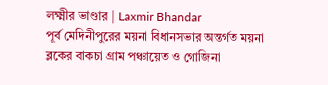লক্ষ্মীর ভাণ্ডার | Laxmir Bhandar
পূর্ব মেদিনীপুরের ময়না বিধানসভার অন্তর্গত ময়না ব্লকের বাকচা গ্রাম পঞ্চায়েত ও গোজিনা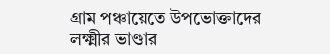গ্রাম পঞ্চায়েতে উপভোক্তাদের লক্ষ্মীর ভাণ্ডার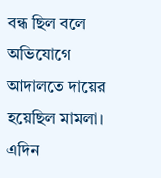বন্ধ ছিল বলে অভিযোগে আদালতে দায়ের হয়েছিল মামলা। এদিন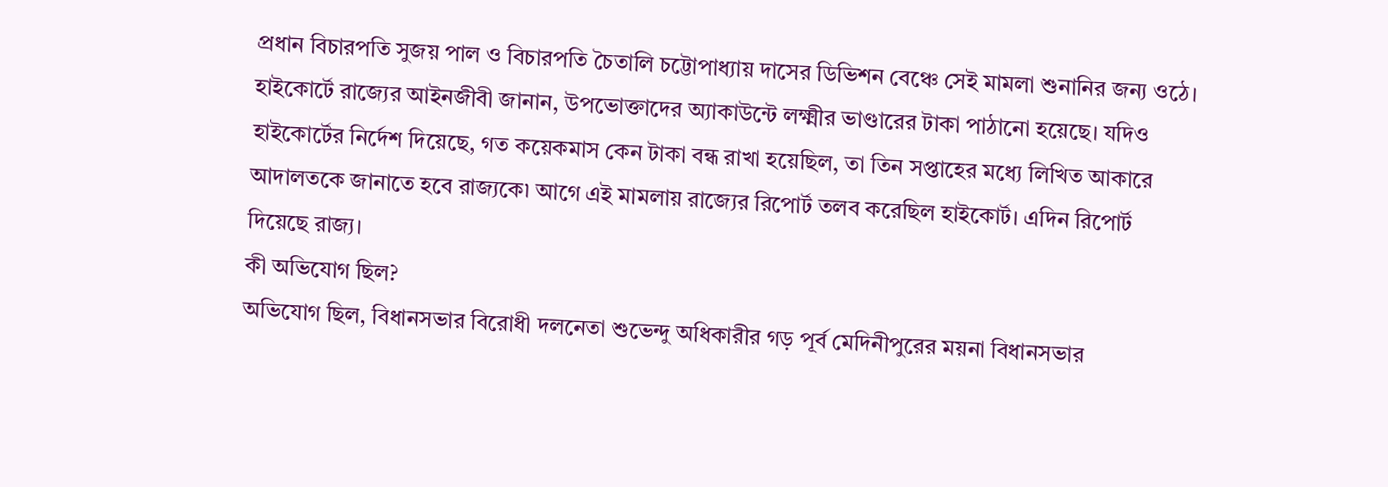প্রধান বিচারপতি সুজয় পাল ও বিচারপতি চৈতালি চট্টোপাধ্যায় দাসের ডিভিশন বেঞ্চে সেই মামলা শুনানির জন্য ওঠে।
হাইকোর্টে রাজ্যের আইনজীবী জানান, উপভোক্তাদের অ্যাকাউন্টে লক্ষ্মীর ভাণ্ডারের টাকা পাঠানো হয়েছে। যদিও হাইকোর্টের নির্দেশ দিয়েছে, গত কয়েকমাস কেন টাকা বন্ধ রাখা হয়েছিল, তা তিন সপ্তাহের মধ্যে লিখিত আকারে আদালতকে জানাতে হবে রাজ্যকে৷ আগে এই মামলায় রাজ্যের রিপোর্ট তলব করেছিল হাইকোর্ট। এদিন রিপোর্ট দিয়েছে রাজ্য।
কী অভিযোগ ছিল?
অভিযোগ ছিল, বিধানসভার বিরোধী দলনেতা শুভেন্দু অধিকারীর গড় পূর্ব মেদিনীপুরের ময়না বিধানসভার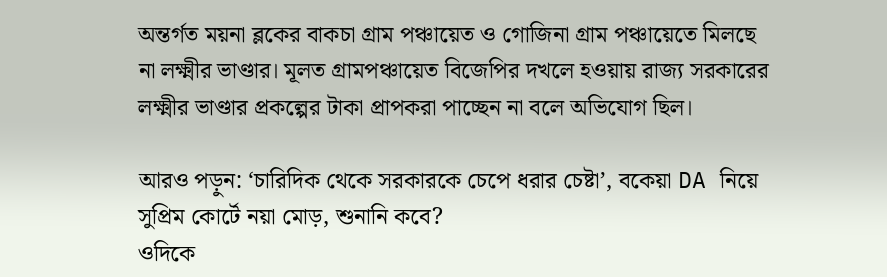অন্তর্গত ময়না ব্লকের বাকচা গ্রাম পঞ্চায়েত ও গোজিনা গ্রাম পঞ্চায়েতে মিলছে না লক্ষ্মীর ভাণ্ডার। মূলত গ্রামপঞ্চায়েত বিজেপির দখলে হওয়ায় রাজ্য সরকারের লক্ষ্মীর ভাণ্ডার প্রকল্পের টাকা প্রাপকরা পাচ্ছেন না বলে অভিযোগ ছিল।

আরও পড়ুন: ‘চারিদিক থেকে সরকারকে চেপে ধরার চেষ্টা’, বকেয়া DA নিয়ে সুপ্রিম কোর্টে নয়া মোড়, শুনানি কবে?
ওদিকে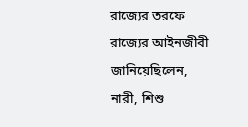রাজ্যের তরফে রাজ্যের আইনজীবী জানিয়েছিলেন, নারী, শিশু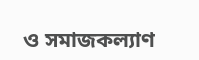ও সমাজকল্যাণ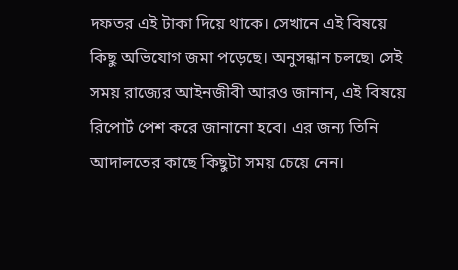দফতর এই টাকা দিয়ে থাকে। সেখানে এই বিষয়ে কিছু অভিযোগ জমা পড়েছে। অনুসন্ধান চলছে৷ সেই সময় রাজ্যের আইনজীবী আরও জানান, এই বিষয়ে রিপোর্ট পেশ করে জানানো হবে। এর জন্য তিনি আদালতের কাছে কিছুটা সময় চেয়ে নেন।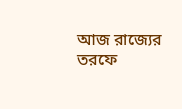আজ রাজ্যের তরফে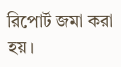রিপোর্ট জমা করা হয়।